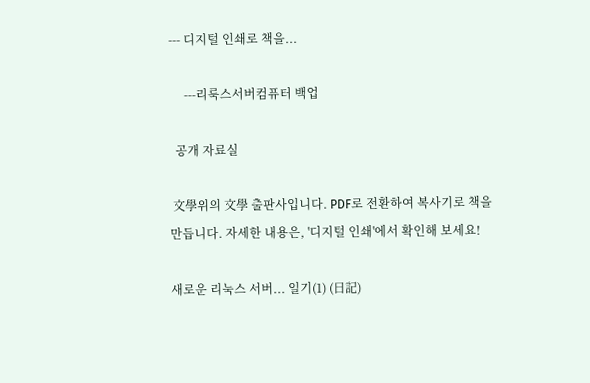--- 디지털 인쇄로 책을...

     ---리룩스서버컴퓨터 백업

  공개 자료실

 文學위의 文學 출판사입니다. PDF로 전환하여 복사기로 책을 만듭니다. 자세한 내용은, '디지털 인쇄'에서 확인해 보세요!

새로운 리눅스 서버... 일기(1) (日記)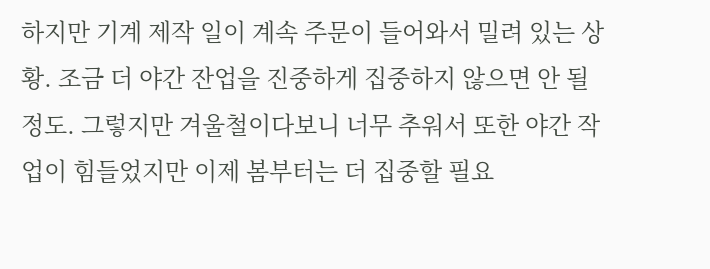하지만 기계 제작 일이 계속 주문이 들어와서 밀려 있는 상황. 조금 더 야간 잔업을 진중하게 집중하지 않으면 안 될 정도. 그렇지만 겨울철이다보니 너무 추워서 또한 야간 작업이 힘들었지만 이제 봄부터는 더 집중할 필요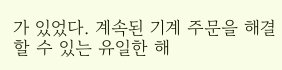가 있었다. 계속된 기계 주문을 해결할 수 있는 유일한 해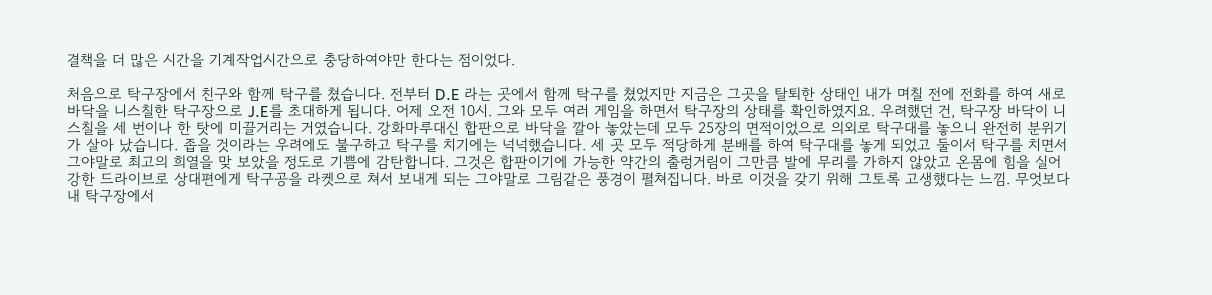결책을 더 많은 시간을 기계작업시간으로 충당하여야만 한다는 점이었다.

처음으로 탁구장에서 친구와 함께 탁구를 쳤습니다. 전부터 D.E 라는 곳에서 함께 탁구를 쳤었지만 지금은 그곳을 탈퇴한 상태인 내가 며칠 전에 전화를 하여 새로 바닥을 니스칠한 탁구장으로 J.E를 초대하게 됩니다. 어제 오전 10시. 그와 모두 여러 게임을 하면서 탁구장의 상태를 확인하였지요. 우려했던 건, 탁구장 바닥이 니스칠을 세 번이나 한 탓에 미끌거리는 거였습니다. 강화마루대신 합판으로 바닥을 깔아 놓았는데 모두 25장의 면적이었으로 의외로 탁구대를 놓으니 완전히 분위기가 살아 났습니다. 좁을 것이라는 우려에도 불구하고 탁구를 치기에는 넉넉했습니다. 세 곳 모두 적당하게 분배를 하여 탁구대를 놓게 되었고 둘이서 탁구를 치면서 그야말로 최고의 희열을 맞 보았을 정도로 기쁨에 감탄합니다. 그것은 합판이기에 가능한 약간의 출렁거림이 그만큼 발에 무리를 가하지 않았고 온몸에 힘을 실어 강한 드라이브로 상대편에게 탁구공을 라켓으로 쳐서 보내게 되는 그야말로 그림같은 풍경이 펼쳐집니다. 바로 이것을 갖기 위해 그토록 고생했다는 느낌. 무엇보다 내 탁구장에서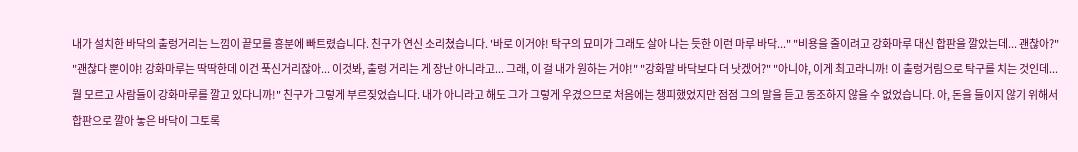내가 설치한 바닥의 출렁거리는 느낌이 끝모를 흥분에 빠트렸습니다. 친구가 연신 소리쳤습니다. '바로 이거야! 탁구의 묘미가 그래도 살아 나는 듯한 이런 마루 바닥..." "비용을 줄이려고 강화마루 대신 합판을 깔았는데... 괜찮아?" "괜찮다 뿐이야! 강화마루는 딱딱한데 이건 푹신거리잖아... 이것봐, 출렁 거리는 게 장난 아니라고... 그래, 이 걸 내가 원하는 거야!" "강화말 바닥보다 더 낫겠어?" "아니야, 이게 최고라니까! 이 출렁거림으로 탁구를 치는 것인데... 뭘 모르고 사람들이 강화마루를 깔고 있다니까!" 친구가 그렇게 부르짖었습니다. 내가 아니라고 해도 그가 그렇게 우겼으므로 처음에는 챙피했었지만 점점 그의 말을 듣고 동조하지 않을 수 없었습니다. 아, 돈을 들이지 않기 위해서 합판으로 깔아 놓은 바닥이 그토록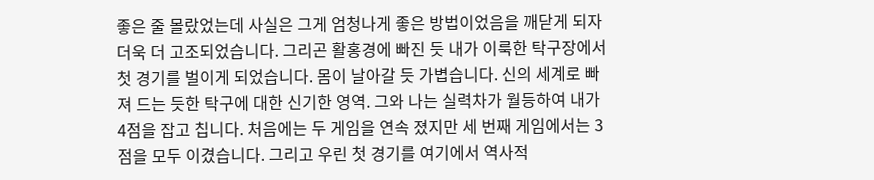좋은 줄 몰랐었는데 사실은 그게 엄청나게 좋은 방법이었음을 깨닫게 되자 더욱 더 고조되었습니다. 그리곤 활홍경에 빠진 듯 내가 이룩한 탁구장에서 첫 경기를 벌이게 되었습니다. 몸이 날아갈 듯 가볍습니다. 신의 세계로 빠져 드는 듯한 탁구에 대한 신기한 영역. 그와 나는 실력차가 월등하여 내가 4점을 잡고 칩니다. 처음에는 두 게임을 연속 졌지만 세 번째 게임에서는 3점을 모두 이겼습니다. 그리고 우린 첫 경기를 여기에서 역사적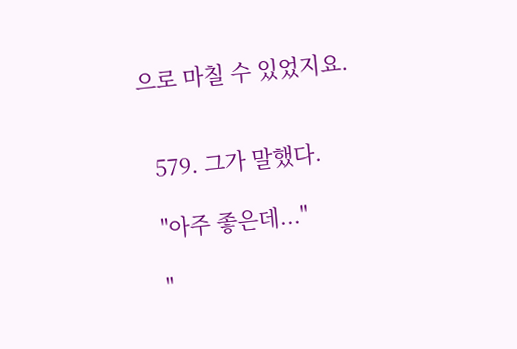으로 마칠 수 있었지요.


  579. 그가 말했다.

  "아주 좋은데..."

  "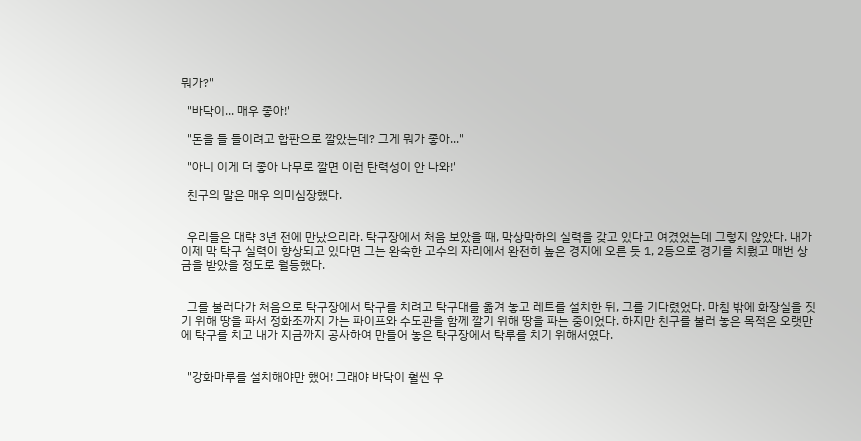뭐가?"

  "바닥이... 매우 좋아!'

  "돈을 들 들이려고 합판으로 깔았는데? 그게 뭐가 좋아..."

  "아니 이게 더 좋아 나무로 깔면 이런 탄력성이 안 나와!'

  친구의 말은 매우 의미심장했다.


  우리들은 대략 3년 전에 만났으리라. 탁구장에서 처음 보았을 때, 막상막하의 실력을 갖고 있다고 여겼었는데 그렇지 않았다. 내가 이제 막 탁구 실력이 향상되고 있다면 그는 완숙한 고수의 자리에서 완전히 높은 경지에 오른 듯 1, 2등으로 경기를 치뤘고 매번 상금을 받았을 정도로 월등했다.


  그를 불러다가 처음으로 탁구장에서 탁구를 치려고 탁구대를 옮겨 놓고 레트를 설치한 뒤, 그를 기다렸었다. 마침 밖에 화장실을 짓기 위해 땅을 파서 정화조까지 가는 파이프와 수도관을 함께 깔기 위해 땅을 파는 중이었다. 하지만 친구를 불러 놓은 목적은 오랫만에 탁구를 치고 내가 지금까지 공사하여 만들어 놓은 탁구장에서 탁루를 치기 위해서였다.


  "강화마루를 설치해야만 했어! 그래야 바닥이 훨씬 우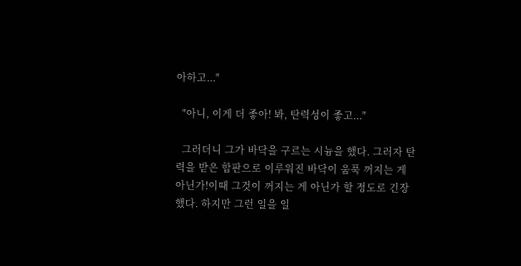아하고..."

  "아니, 이게 더 좋아! 봐, 탄력성이 좋고..."

  그러더니 그가 바닥을 구르는 시늉을 했다. 그러자 탄력을 받은 합판으로 이루워진 바닥이 움푹 꺼지는 게 아닌가!이때 그것이 꺼지는 게 아닌가 할 정도로 긴장했다. 하지만 그런 일을 일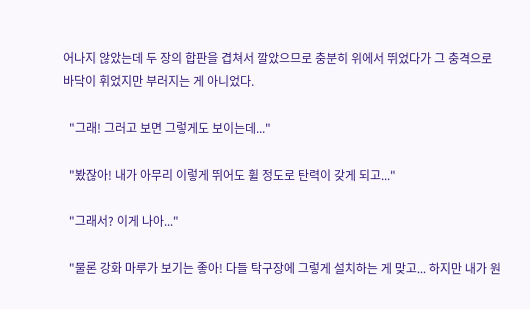어나지 않았는데 두 장의 합판을 겹쳐서 깔았으므로 충분히 위에서 뛰었다가 그 충격으로 바닥이 휘었지만 부러지는 게 아니었다.

  "그래! 그러고 보면 그렇게도 보이는데..."

  "봤잖아! 내가 아무리 이렇게 뛰어도 휠 정도로 탄력이 갖게 되고..."

  "그래서? 이게 나아..."

  "물론 강화 마루가 보기는 좋아! 다들 탁구장에 그렇게 설치하는 게 맞고... 하지만 내가 원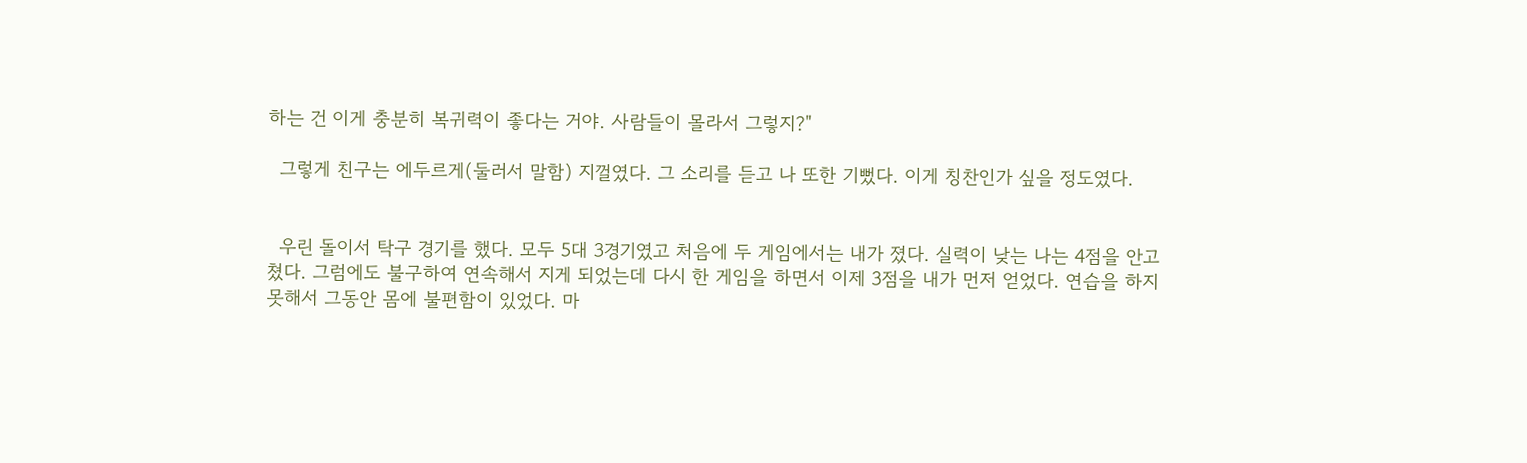하는 건 이게 충분히 복귀력이 좋다는 거야. 사람들이 몰라서 그렇지?"

  그렇게 친구는 에두르게(둘러서 말함) 지껄였다. 그 소리를 듣고 나 또한 기뻤다. 이게 칭찬인가 싶을 정도였다.


  우린 돌이서 탁구 경기를 했다. 모두 5대 3경기였고 처음에 두 게임에서는 내가 졌다. 실력이 낮는 나는 4점을 안고 쳤다. 그럼에도 불구하여 연속해서 지게 되었는데 다시 한 게임을 하면서 이제 3점을 내가 먼저 얻었다. 연습을 하지 못해서 그동안 몸에 불편함이 있었다. 마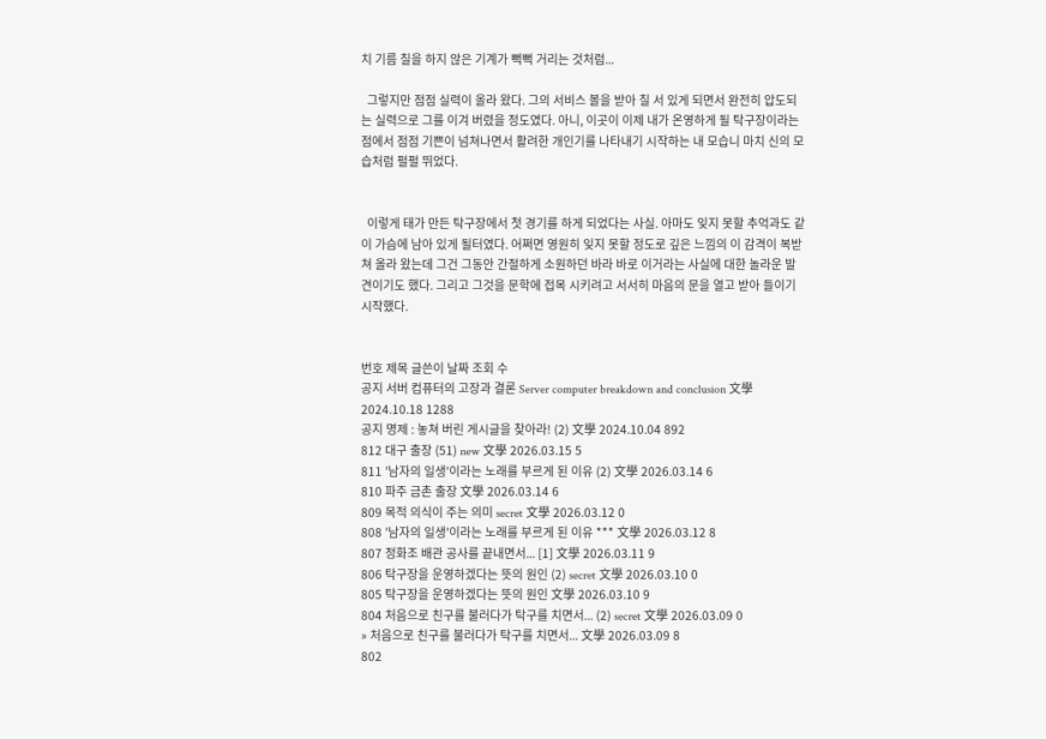치 기름 칠을 하지 않은 기계가 뻑뻑 거리는 것처럼...

  그렇지만 점점 실력이 올라 왔다. 그의 서비스 볼을 받아 칠 서 있게 되면서 완전히 압도되는 실력으로 그를 이겨 버렸을 정도였다. 아니, 이곳이 이제 내가 온영하게 될 탁구장이라는 점에서 점점 기쁜이 넘쳐나면서 활려한 개인기를 나타내기 시작하는 내 모습니 마치 신의 모습처럼 펄펄 뛰었다.


  이렇게 태가 만든 탁구장에서 첫 경기를 하게 되었다는 사실. 아마도 잊지 못할 추억과도 같이 가슴에 남아 있게 될터였다. 어쩌면 영원히 잊지 못할 정도로 깊은 느낌의 이 감격이 복받쳐 올라 왔는데 그건 그동안 간절하게 소원하던 바라 바로 이거라는 사실에 대한 놀라운 발견이기도 했다. 그리고 그것을 문학에 접목 시키려고 서서히 마음의 문을 열고 받아 들이기 시작했다.


번호 제목 글쓴이 날짜 조회 수
공지 서버 컴퓨터의 고장과 결론 Server computer breakdown and conclusion 文學 2024.10.18 1288
공지 명제 : 놓쳐 버린 게시글을 찾아라! (2) 文學 2024.10.04 892
812 대구 출장 (51) new 文學 2026.03.15 5
811 '남자의 일생'이라는 노래를 부르게 된 이유 (2) 文學 2026.03.14 6
810 파주 금촌 출장 文學 2026.03.14 6
809 목적 의식이 주는 의미 secret 文學 2026.03.12 0
808 '남자의 일생'이라는 노래를 부르게 된 이유 *** 文學 2026.03.12 8
807 정화조 배관 공사를 끝내면서... [1] 文學 2026.03.11 9
806 탁구장을 운영하겠다는 뜻의 원인 (2) secret 文學 2026.03.10 0
805 탁구장을 운영하겠다는 뜻의 원인 文學 2026.03.10 9
804 처음으로 친구를 불러다가 탁구를 치면서... (2) secret 文學 2026.03.09 0
» 처음으로 친구를 불러다가 탁구를 치면서... 文學 2026.03.09 8
802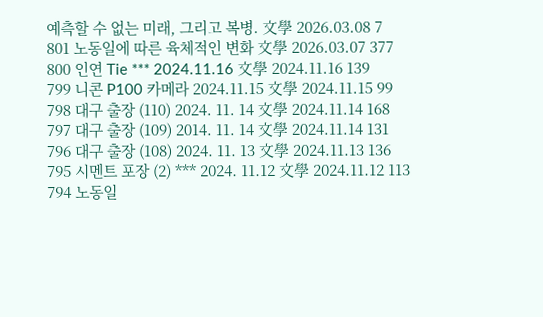예측할 수 없는 미래, 그리고 복병. 文學 2026.03.08 7
801 노동일에 따른 육체적인 변화 文學 2026.03.07 377
800 인연 Tie *** 2024.11.16 文學 2024.11.16 139
799 니콘 P100 카메라 2024.11.15 文學 2024.11.15 99
798 대구 출장 (110) 2024. 11. 14 文學 2024.11.14 168
797 대구 출장 (109) 2014. 11. 14 文學 2024.11.14 131
796 대구 출장 (108) 2024. 11. 13 文學 2024.11.13 136
795 시멘트 포장 (2) *** 2024. 11.12 文學 2024.11.12 113
794 노동일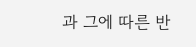과 그에 따른 반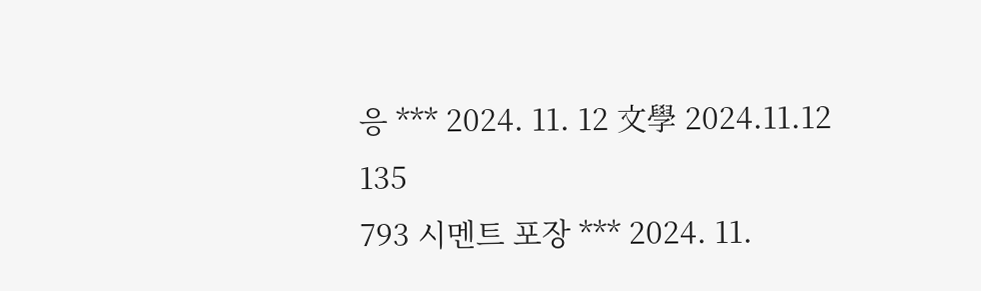응 *** 2024. 11. 12 文學 2024.11.12 135
793 시멘트 포장 *** 2024. 11.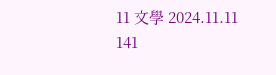11 文學 2024.11.11 141